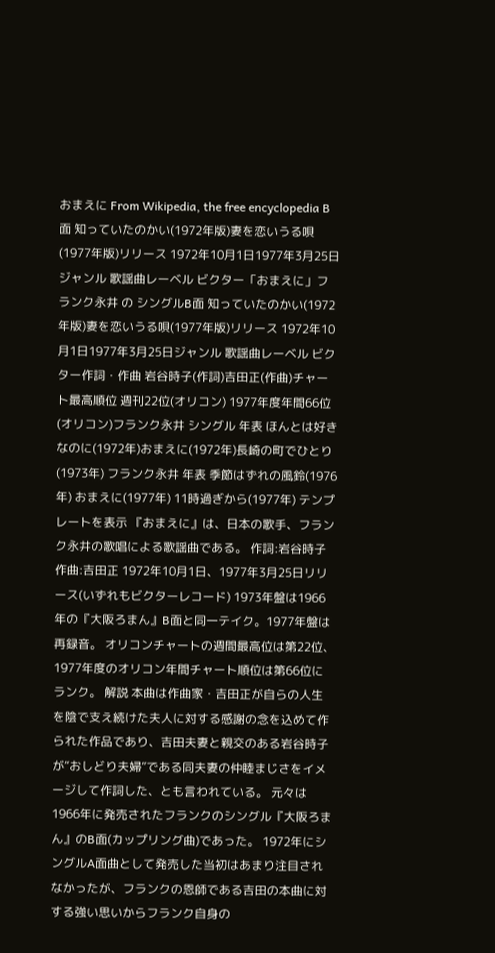おまえに From Wikipedia, the free encyclopedia B面 知っていたのかい(1972年版)妻を恋いうる唄(1977年版)リリース 1972年10月1日1977年3月25日ジャンル 歌謡曲レーベル ビクター「おまえに」フランク永井 の シングルB面 知っていたのかい(1972年版)妻を恋いうる唄(1977年版)リリース 1972年10月1日1977年3月25日ジャンル 歌謡曲レーベル ビクター作詞・作曲 岩谷時子(作詞)吉田正(作曲)チャート最高順位 週刊22位(オリコン) 1977年度年間66位(オリコン)フランク永井 シングル 年表 ほんとは好きなのに(1972年)おまえに(1972年)長崎の町でひとり(1973年) フランク永井 年表 季節はずれの風鈴(1976年) おまえに(1977年) 11時過ぎから(1977年) テンプレートを表示 『おまえに』は、日本の歌手、フランク永井の歌唱による歌謡曲である。 作詞:岩谷時子 作曲:吉田正 1972年10月1日、1977年3月25日リリース(いずれもビクターレコード) 1973年盤は1966年の『大阪ろまん』B面と同一テイク。1977年盤は再録音。 オリコンチャートの週間最高位は第22位、1977年度のオリコン年間チャート順位は第66位にランク。 解説 本曲は作曲家・吉田正が自らの人生を陰で支え続けた夫人に対する感謝の念を込めて作られた作品であり、吉田夫妻と親交のある岩谷時子が“おしどり夫婦”である同夫妻の仲睦まじさをイメージして作詞した、とも言われている。 元々は1966年に発売されたフランクのシングル『大阪ろまん』のB面(カップリング曲)であった。 1972年にシングルA面曲として発売した当初はあまり注目されなかったが、フランクの恩師である吉田の本曲に対する強い思いからフランク自身の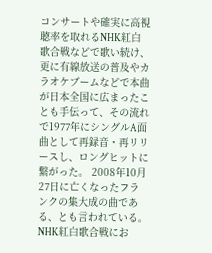コンサートや確実に高視聴率を取れるNHK紅白歌合戦などで歌い続け、更に有線放送の普及やカラオケブームなどで本曲が日本全国に広まったことも手伝って、その流れで1977年にシングルA面曲として再録音・再リリースし、ロングヒットに繋がった。 2008年10月27日に亡くなったフランクの集大成の曲である、とも言われている。 NHK紅白歌合戦にお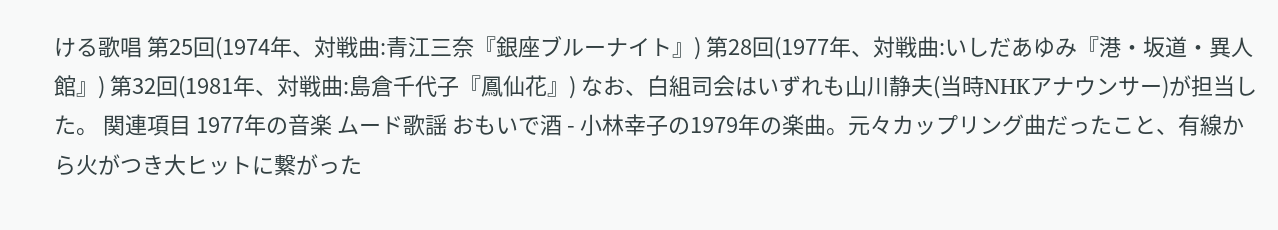ける歌唱 第25回(1974年、対戦曲:青江三奈『銀座ブルーナイト』) 第28回(1977年、対戦曲:いしだあゆみ『港・坂道・異人館』) 第32回(1981年、対戦曲:島倉千代子『鳳仙花』) なお、白組司会はいずれも山川静夫(当時NHKアナウンサー)が担当した。 関連項目 1977年の音楽 ムード歌謡 おもいで酒 - 小林幸子の1979年の楽曲。元々カップリング曲だったこと、有線から火がつき大ヒットに繋がった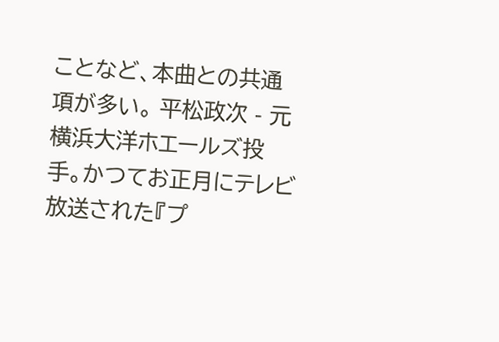ことなど、本曲との共通項が多い。 平松政次 - 元横浜大洋ホエールズ投手。かつてお正月にテレビ放送された『プ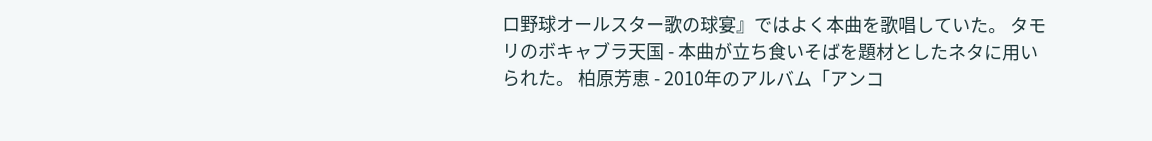ロ野球オールスター歌の球宴』ではよく本曲を歌唱していた。 タモリのボキャブラ天国 - 本曲が立ち食いそばを題材としたネタに用いられた。 柏原芳恵 - 2010年のアルバム「アンコ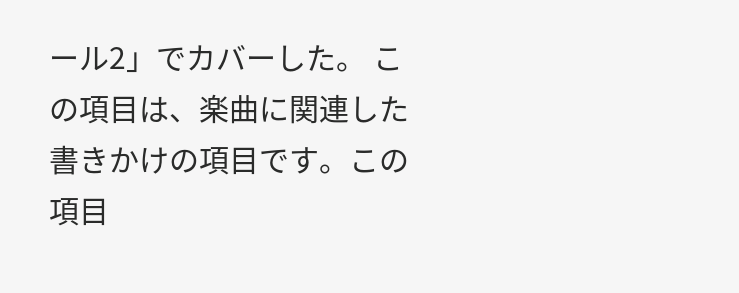ール2」でカバーした。 この項目は、楽曲に関連した書きかけの項目です。この項目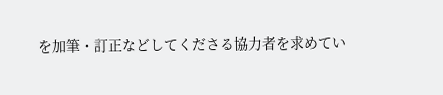を加筆・訂正などしてくださる協力者を求めてい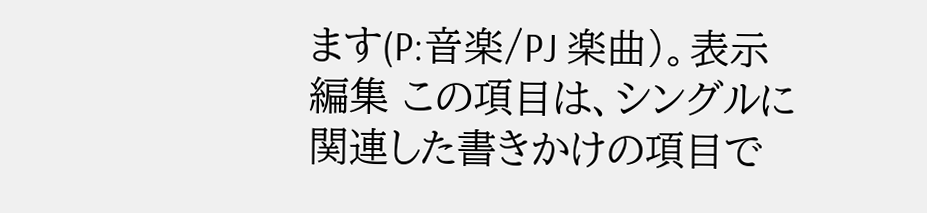ます(P:音楽/PJ 楽曲)。表示編集 この項目は、シングルに関連した書きかけの項目で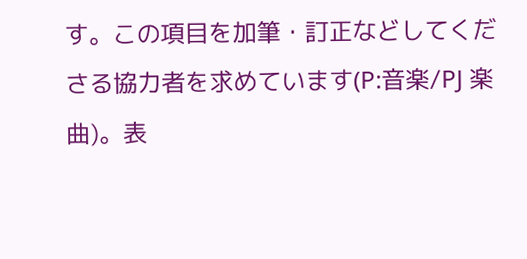す。この項目を加筆・訂正などしてくださる協力者を求めています(P:音楽/PJ 楽曲)。表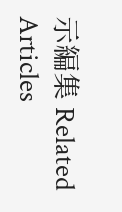示編集 Related Articles